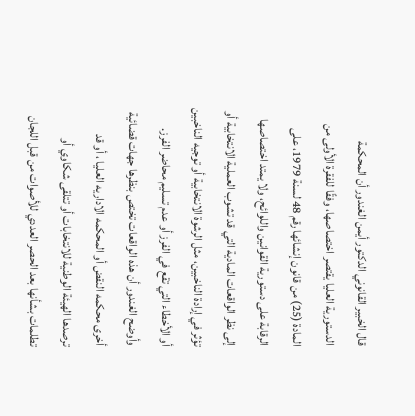قال الخبير القانوني الدكتور أيمن الغندور أن المحكمة الدستورية العليا يقتصر اختصاصها، وفقًا للفقرة الأولى من المادة (25) من قانون إنشائها رقم 48 لسنة 1979، على الرقابة على دستورية القوانين واللوائح، ولا يمتد اختصاصها إلى نظر الواقعات المادية التي قد تشوب العملية الانتخابية أو تؤثر في إرادة الناخبين، مثل الرشوة الانتخابية أو توجيه الناخبين أو الأخطاء التي تقع في الفرز أو عدم تسليم محاضر الفرز.
وأوضح الغندور أن هذه الواقعات تختص بنظرها جهات قضائية أخرى محكمه النقض أو المحكمه الاداريه العليا ، أو قد ترصدها الهيئة الوطنية للانتخابات أو تتلقى شكاوي أو تطلمات بشأنها بعد الحصر العددي للأصوات من قبل اللجان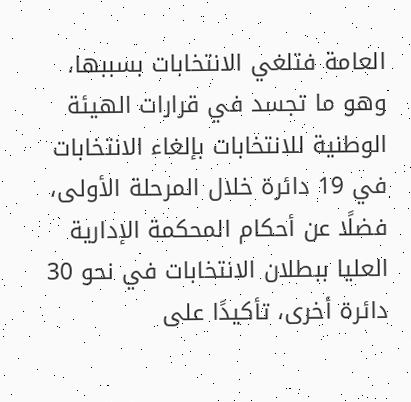العامة فتلغي الانتخابات بسببها، وهو ما تجسد في قرارات الهيئة الوطنية للانتخابات بإلغاء الانتخابات في 19 دائرة خلال المرحلة الأولى، فضلًا عن أحكام المحكمة الإدارية العليا ببطلان الانتخابات في نحو 30 دائرة أخرى، تأكيدًا على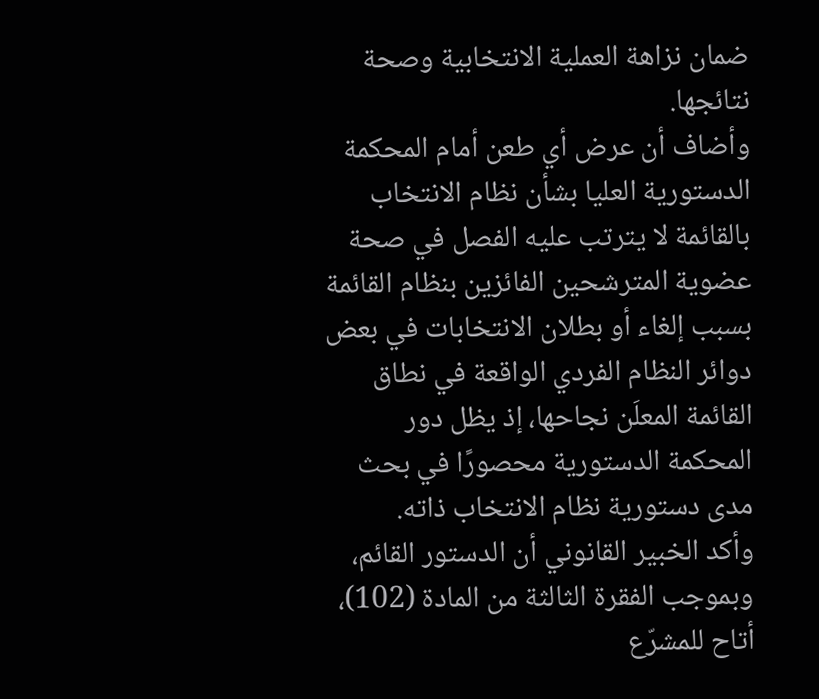ضمان نزاهة العملية الانتخابية وصحة نتائجها.
وأضاف أن عرض أي طعن أمام المحكمة الدستورية العليا بشأن نظام الانتخاب بالقائمة لا يترتب عليه الفصل في صحة عضوية المترشحين الفائزين بنظام القائمة بسبب إلغاء أو بطلان الانتخابات في بعض دوائر النظام الفردي الواقعة في نطاق القائمة المعلَن نجاحها، إذ يظل دور المحكمة الدستورية محصورًا في بحث مدى دستورية نظام الانتخاب ذاته.
وأكد الخبير القانوني أن الدستور القائم، وبموجب الفقرة الثالثة من المادة (102)، أتاح للمشرّع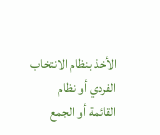الأخذ بنظام الانتخاب الفردي أو نظام القائمة أو الجمع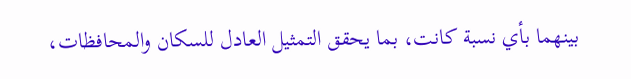بينهما بأي نسبة كانت، بما يحقق التمثيل العادل للسكان والمحافظات،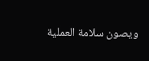ويصون سلامة العملية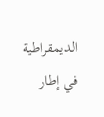الديمقراطية في إطار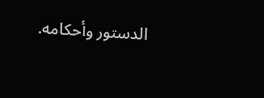الدستور وأحكامه.